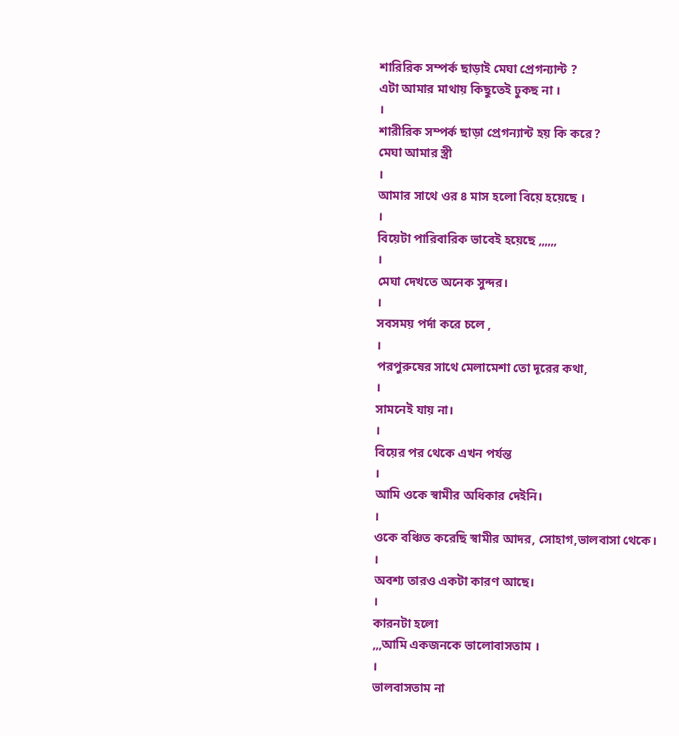শারিরিক সম্পর্ক ছাড়াই মেঘা প্রেগন্যান্ট ?
এটা আমার মাথায় কিছুতেই ঢুকছ না ।
।
শারীরিক সম্পর্ক ছাড়া প্রেগন্যান্ট হয় কি করে?
মেঘা আমার স্ত্রী
।
আমার সাথে ওর ৪ মাস হলো বিয়ে হয়েছে ।
।
বিয়েটা পারিবারিক ভাবেই হয়েছে ,,,,,,
।
মেঘা দেখতে অনেক সুন্দর।
।
সবসময় পর্দা করে চলে ,
।
পরপুরুষের সাথে মেলামেশা তো দূরের কথা,
।
সামনেই যায় না।
।
বিয়ের পর থেকে এখন পর্যন্ত
।
আমি ওকে স্বামীর অধিকার দেইনি।
।
ওকে বঞ্চিত করেছি স্বামীর আদর, সোহাগ,ভালবাসা থেকে।
।
অবশ্য তারও একটা কারণ আছে।
।
কারনটা হলো
,,,আমি একজনকে ভালোবাসতাম ।
।
ভালবাসতাম না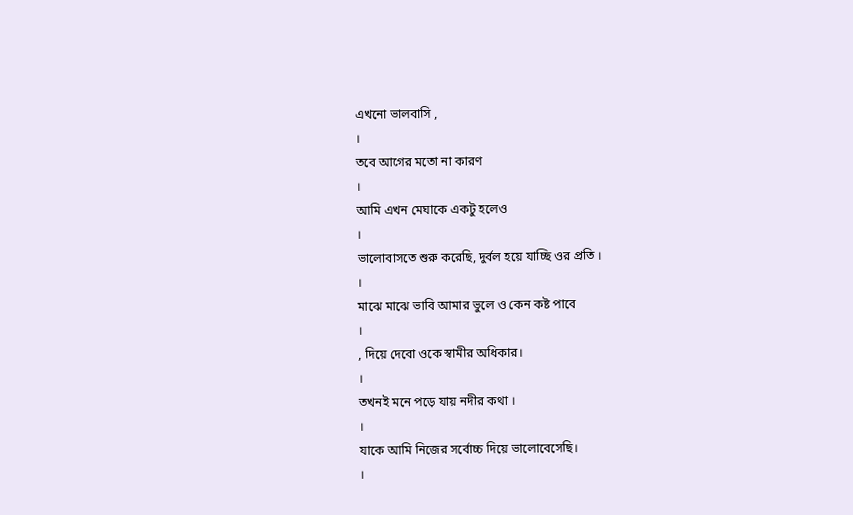এখনো ভালবাসি ,
।
তবে আগের মতো না কারণ
।
আমি এখন মেঘাকে একটু হলেও
।
ভালোবাসতে শুরু করেছি, দুর্বল হয়ে যাচ্ছি ওর প্রতি ।
।
মাঝে মাঝে ভাবি আমার ভুলে ও কেন কষ্ট পাবে
।
, দিয়ে দেবো ওকে স্বামীর অধিকার।
।
তখনই মনে পড়ে যায় নদীর কথা ।
।
যাকে আমি নিজের সর্বোচ্চ দিয়ে ভালোবেসেছি।
।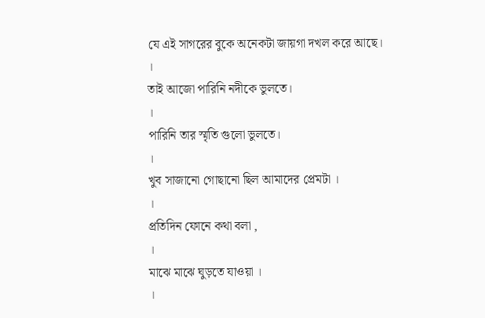যে এই সাগরের বুকে অনেকটা জায়গা দখল করে আছে।
।
তাই আজো পারিনি নদীকে ভুলতে।
।
পারিনি তার স্মৃতি গুলো ভুলতে।
।
খুব সাজানো গোছানো ছিল আমাদের প্রেমটা ।
।
প্রতিদিন ফোনে কথা বলা ,
।
মাঝে মাঝে ঘুড়তে যাওয়া ।
।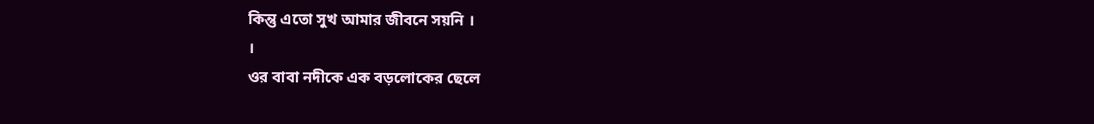কিন্তু এতো সুখ আমার জীবনে সয়নি ।
।
ওর বাবা নদীকে এক বড়লোকের ছেলে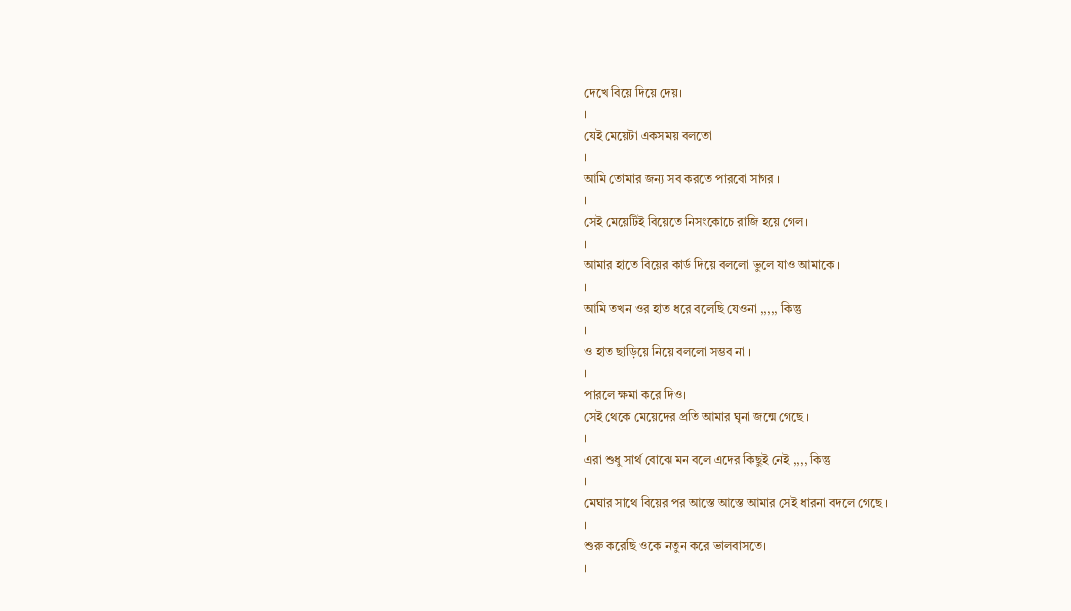দেখে বিয়ে দিয়ে দেয়।
।
যেই মেয়েটা একসময় বলতো
।
আমি তোমার জন্য সব করতে পারবো সাগর ।
।
সেই মেয়েটিই বিয়েতে নিসংকোচে রাজি হয়ে গেল।
।
আমার হাতে বিয়ের কার্ড দিয়ে বললো ভুলে যাও আমাকে ।
।
আমি তখন ওর হাত ধরে বলেছি যেওনা ,,,,, কিন্তু
।
ও হাত ছাড়িয়ে নিয়ে বললো সম্ভব না ।
।
পারলে ক্ষমা করে দিও।
সেই থেকে মেয়েদের প্রতি আমার ঘৃনা জন্মে গেছে ।
।
এরা শুধু সার্থ বোঝে মন বলে এদের কিছুই নেই ,,,, কিন্তু
।
মেঘার সাথে বিয়ের পর আস্তে আস্তে আমার সেই ধারনা বদলে গেছে ।
।
শুরু করেছি ওকে নতুন করে ভালবাসতে।
।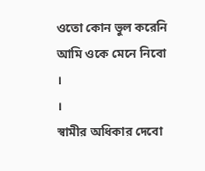ওতো কোন ভুল করেনি আমি ওকে মেনে নিবো ।
।
স্বামীর অধিকার দেবো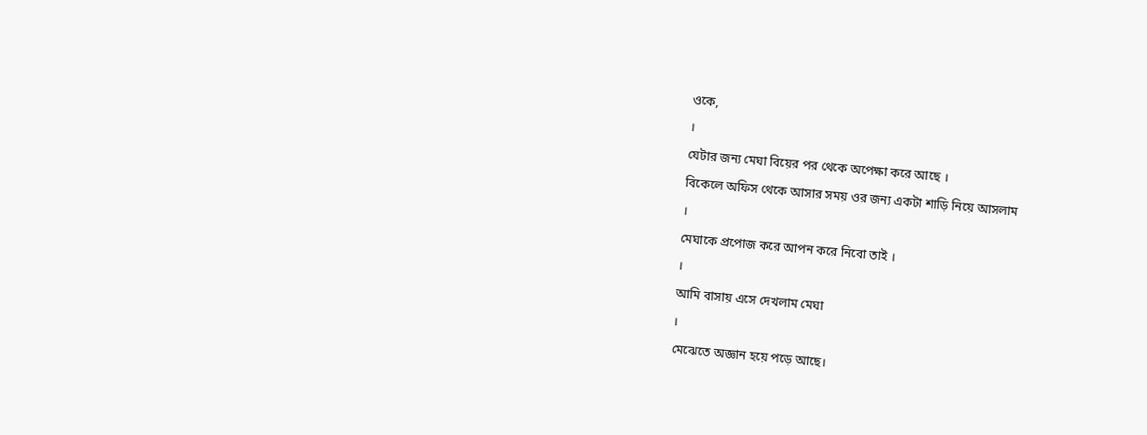ওকে,
।
যেটার জন্য মেঘা বিয়ের পর থেকে অপেক্ষা করে আছে ।
বিকেলে অফিস থেকে আসার সময় ওর জন্য একটা শাড়ি নিয়ে আসলাম
।
মেঘাকে প্রপোজ করে আপন করে নিবো তাই ।
।
আমি বাসায় এসে দেখলাম মেঘা
।
মেঝেতে অজ্ঞান হয়ে পড়ে আছে।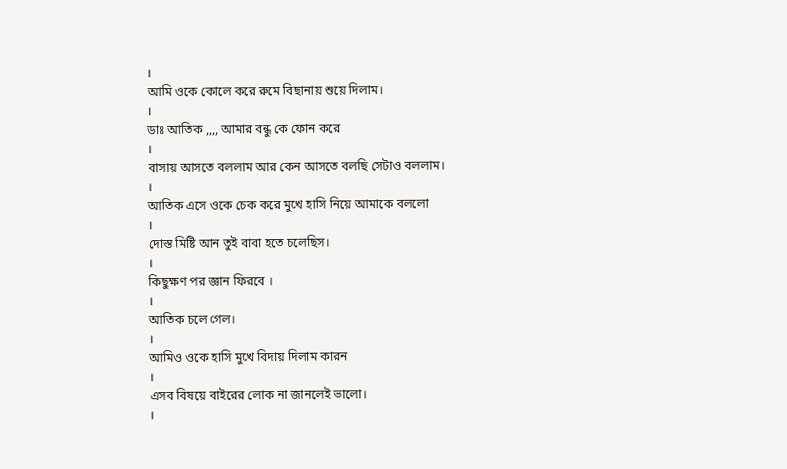।
আমি ওকে কোলে করে রুমে বিছানায় শুয়ে দিলাম।
।
ডাঃ আতিক ,,,, আমার বন্ধু কে ফোন করে
।
বাসায় আসতে বললাম আর কেন আসতে বলছি সেটাও বললাম।
।
আতিক এসে ওকে চেক করে মুখে হাসি নিয়ে আমাকে বললো
।
দোস্ত মিষ্টি আন তুই বাবা হতে চলেছিস।
।
কিছুক্ষণ পর জ্ঞান ফিরবে ।
।
আতিক চলে গেল।
।
আমিও ওকে হাসি মুখে বিদায় দিলাম কারন
।
এসব বিষয়ে বাইরের লোক না জানলেই ভালো।
।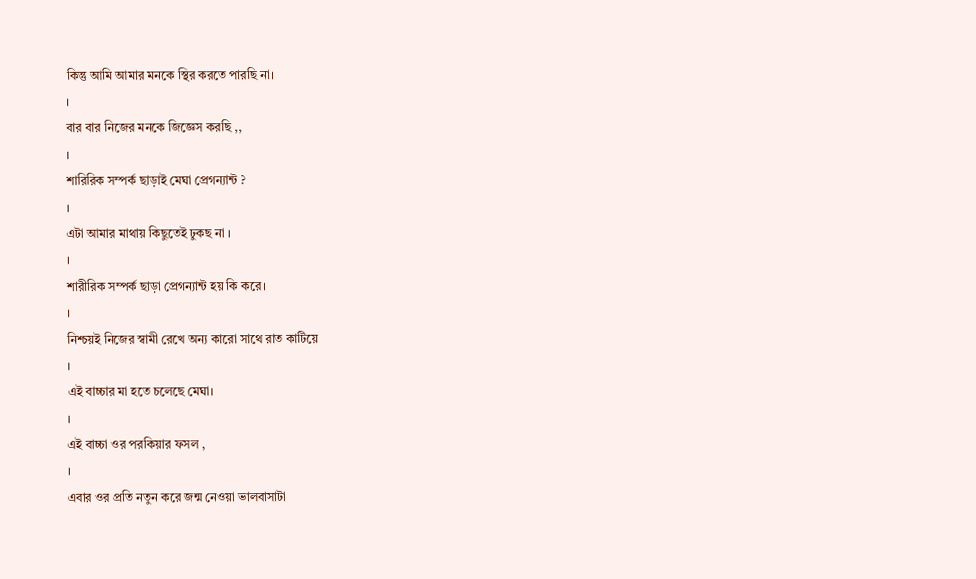কিন্তু আমি আমার মনকে স্থির করতে পারছি না।
।
বার বার নিজের মনকে জিজ্ঞেস করছি ,,
।
শারিরিক সম্পর্ক ছাড়াই মেঘা প্রেগন্যান্ট ?
।
এটা আমার মাথায় কিছুতেই ঢুকছ না ।
।
শারীরিক সম্পর্ক ছাড়া প্রেগন্যান্ট হয় কি করে।
।
নিশ্চয়ই নিজের স্বামী রেখে অন্য কারো সাথে রাত কাটিয়ে
।
এই বাচ্চার মা হতে চলেছে মেঘা।
।
এই বাচ্চা ওর পরকিয়ার ফসল ,
।
এবার ওর প্রতি নতুন করে জন্ম নেওয়া ভালবাসাটা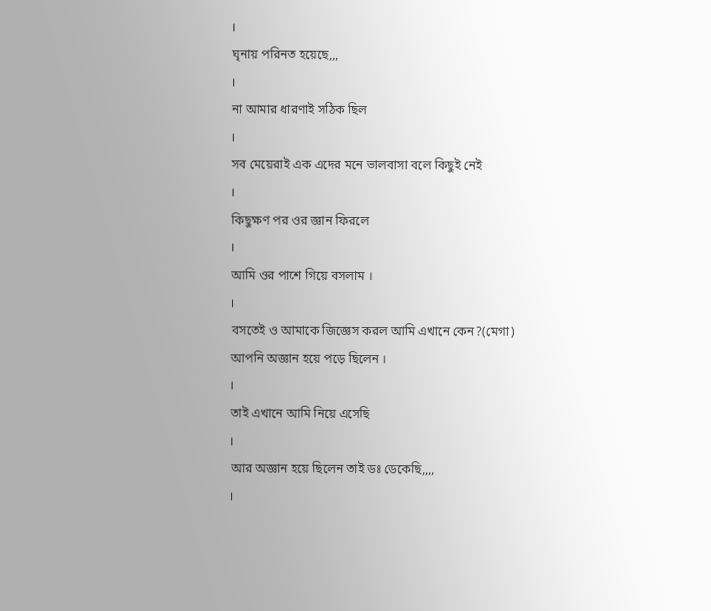।
ঘৃনায় পরিনত হয়েছে,,,
।
না আমার ধারণাই সঠিক ছিল
।
সব মেয়েরাই এক এদের মনে ভালবাসা বলে কিছুই নেই
।
কিছুক্ষণ পর ওর জ্ঞান ফিরলে
।
আমি ওর পাশে গিয়ে বসলাম ।
।
বসতেই ও আমাকে জিজ্ঞেস করল আমি এখানে কেন?(মেগা)
আপনি অজ্ঞান হয়ে পড়ে ছিলেন ।
।
তাই এখানে আমি নিয়ে এসেছি
।
আর অজ্ঞান হয়ে ছিলেন তাই ডঃ ডেকেছি,,,,
।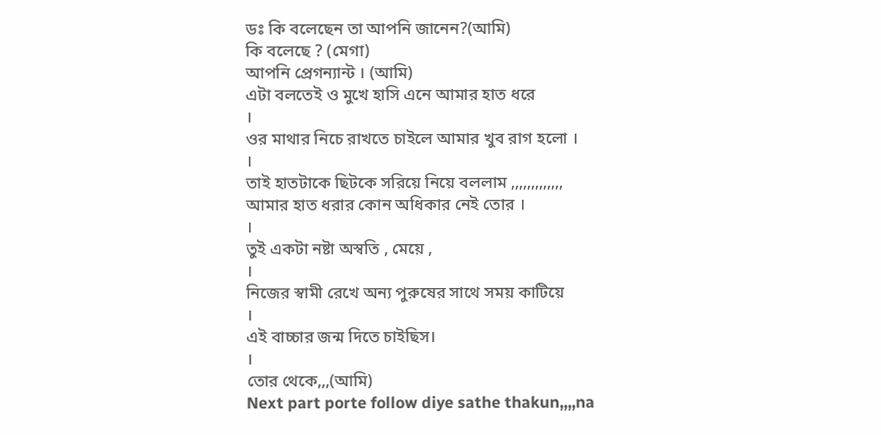ডঃ কি বলেছেন তা আপনি জানেন?(আমি)
কি বলেছে ? (মেগা)
আপনি প্রেগন্যান্ট । (আমি)
এটা বলতেই ও মুখে হাসি এনে আমার হাত ধরে
।
ওর মাথার নিচে রাখতে চাইলে আমার খুব রাগ হলো ।
।
তাই হাতটাকে ছিটকে সরিয়ে নিয়ে বললাম ,,,,,,,,,,,,,
আমার হাত ধরার কোন অধিকার নেই তোর ।
।
তুই একটা নষ্টা অস্বতি , মেয়ে ,
।
নিজের স্বামী রেখে অন্য পুরুষের সাথে সময় কাটিয়ে
।
এই বাচ্চার জন্ম দিতে চাইছিস।
।
তোর থেকে,,,(আমি)
Next part porte follow diye sathe thakun,,,,na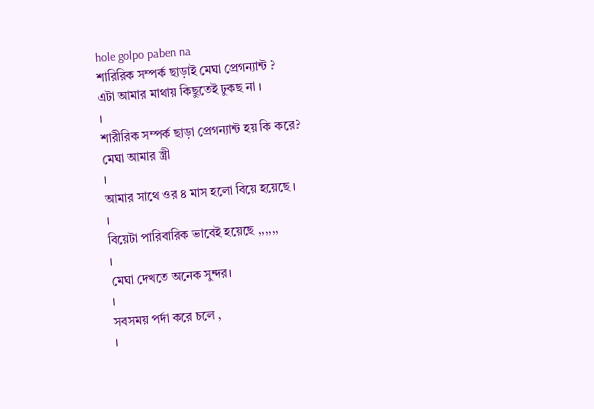hole golpo paben na
শারিরিক সম্পর্ক ছাড়াই মেঘা প্রেগন্যান্ট ?
এটা আমার মাথায় কিছুতেই ঢুকছ না ।
।
শারীরিক সম্পর্ক ছাড়া প্রেগন্যান্ট হয় কি করে?
মেঘা আমার স্ত্রী
।
আমার সাথে ওর ৪ মাস হলো বিয়ে হয়েছে ।
।
বিয়েটা পারিবারিক ভাবেই হয়েছে ,,,,,,
।
মেঘা দেখতে অনেক সুন্দর।
।
সবসময় পর্দা করে চলে ,
।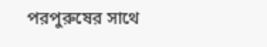পরপুরুষের সাথে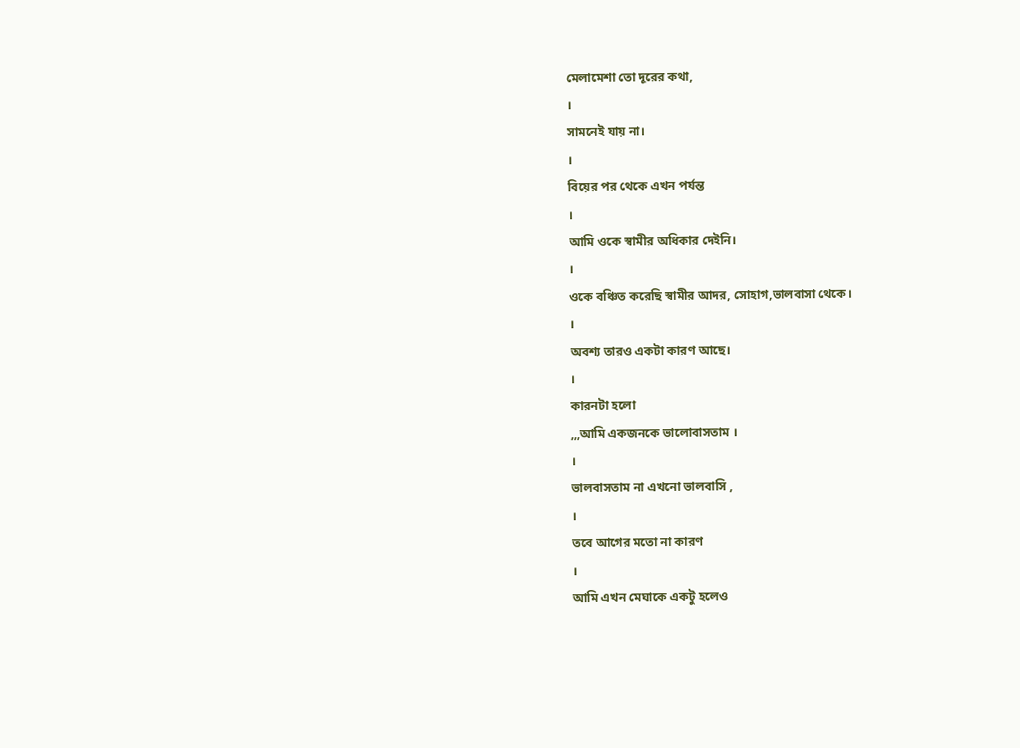মেলামেশা তো দূরের কথা,
।
সামনেই যায় না।
।
বিয়ের পর থেকে এখন পর্যন্ত
।
আমি ওকে স্বামীর অধিকার দেইনি।
।
ওকে বঞ্চিত করেছি স্বামীর আদর, সোহাগ,ভালবাসা থেকে।
।
অবশ্য তারও একটা কারণ আছে।
।
কারনটা হলো
,,,আমি একজনকে ভালোবাসতাম ।
।
ভালবাসতাম না এখনো ভালবাসি ,
।
তবে আগের মতো না কারণ
।
আমি এখন মেঘাকে একটু হলেও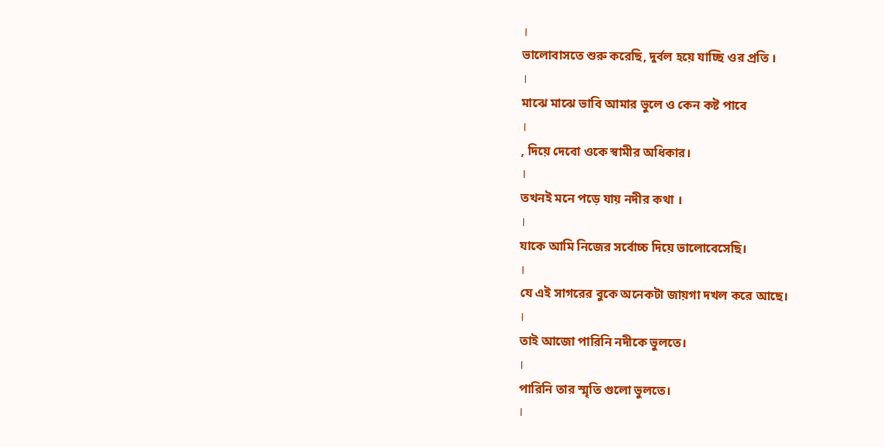।
ভালোবাসতে শুরু করেছি, দুর্বল হয়ে যাচ্ছি ওর প্রতি ।
।
মাঝে মাঝে ভাবি আমার ভুলে ও কেন কষ্ট পাবে
।
, দিয়ে দেবো ওকে স্বামীর অধিকার।
।
তখনই মনে পড়ে যায় নদীর কথা ।
।
যাকে আমি নিজের সর্বোচ্চ দিয়ে ভালোবেসেছি।
।
যে এই সাগরের বুকে অনেকটা জায়গা দখল করে আছে।
।
তাই আজো পারিনি নদীকে ভুলতে।
।
পারিনি তার স্মৃতি গুলো ভুলতে।
।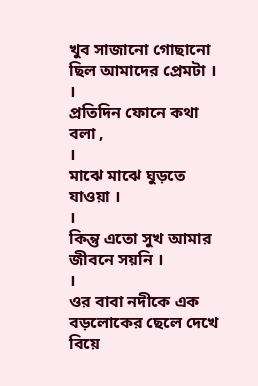খুব সাজানো গোছানো ছিল আমাদের প্রেমটা ।
।
প্রতিদিন ফোনে কথা বলা ,
।
মাঝে মাঝে ঘুড়তে যাওয়া ।
।
কিন্তু এতো সুখ আমার জীবনে সয়নি ।
।
ওর বাবা নদীকে এক বড়লোকের ছেলে দেখে বিয়ে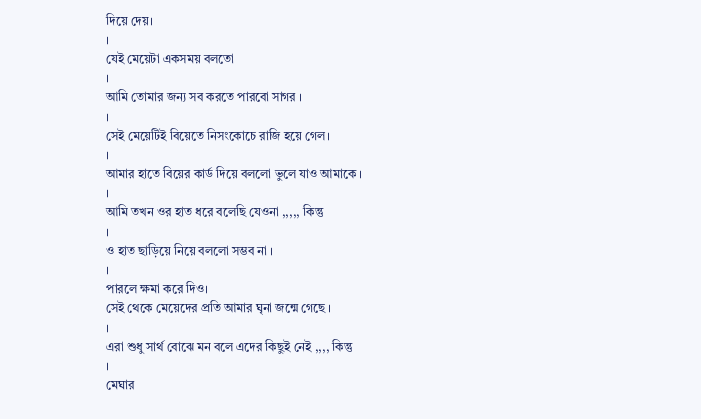দিয়ে দেয়।
।
যেই মেয়েটা একসময় বলতো
।
আমি তোমার জন্য সব করতে পারবো সাগর ।
।
সেই মেয়েটিই বিয়েতে নিসংকোচে রাজি হয়ে গেল।
।
আমার হাতে বিয়ের কার্ড দিয়ে বললো ভুলে যাও আমাকে ।
।
আমি তখন ওর হাত ধরে বলেছি যেওনা ,,,,, কিন্তু
।
ও হাত ছাড়িয়ে নিয়ে বললো সম্ভব না ।
।
পারলে ক্ষমা করে দিও।
সেই থেকে মেয়েদের প্রতি আমার ঘৃনা জন্মে গেছে ।
।
এরা শুধু সার্থ বোঝে মন বলে এদের কিছুই নেই ,,,, কিন্তু
।
মেঘার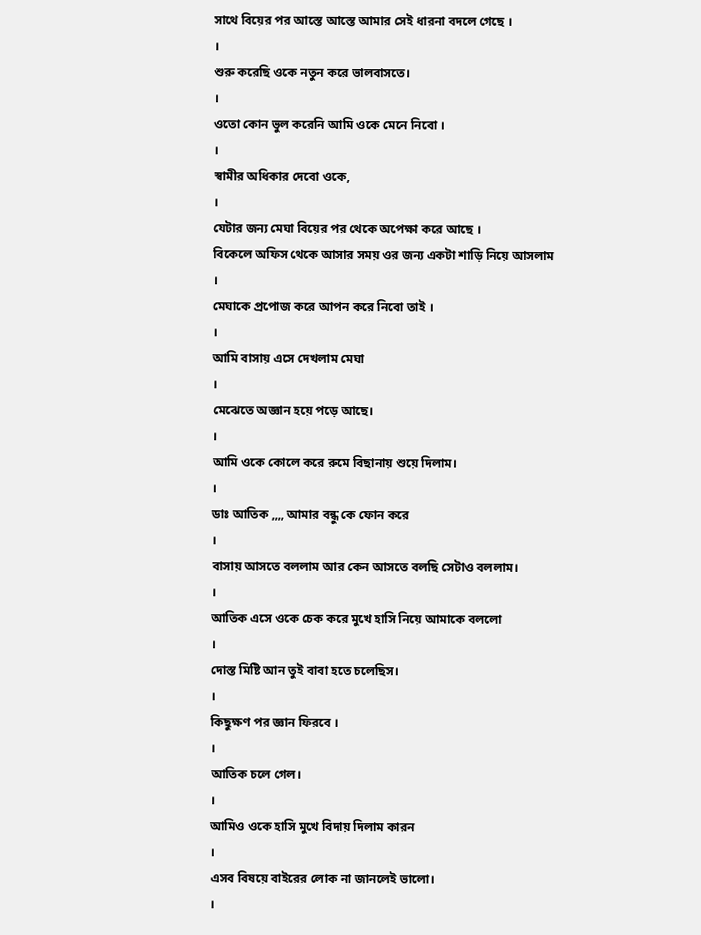সাথে বিয়ের পর আস্তে আস্তে আমার সেই ধারনা বদলে গেছে ।
।
শুরু করেছি ওকে নতুন করে ভালবাসতে।
।
ওতো কোন ভুল করেনি আমি ওকে মেনে নিবো ।
।
স্বামীর অধিকার দেবো ওকে,
।
যেটার জন্য মেঘা বিয়ের পর থেকে অপেক্ষা করে আছে ।
বিকেলে অফিস থেকে আসার সময় ওর জন্য একটা শাড়ি নিয়ে আসলাম
।
মেঘাকে প্রপোজ করে আপন করে নিবো তাই ।
।
আমি বাসায় এসে দেখলাম মেঘা
।
মেঝেতে অজ্ঞান হয়ে পড়ে আছে।
।
আমি ওকে কোলে করে রুমে বিছানায় শুয়ে দিলাম।
।
ডাঃ আতিক ,,,, আমার বন্ধু কে ফোন করে
।
বাসায় আসতে বললাম আর কেন আসতে বলছি সেটাও বললাম।
।
আতিক এসে ওকে চেক করে মুখে হাসি নিয়ে আমাকে বললো
।
দোস্ত মিষ্টি আন তুই বাবা হতে চলেছিস।
।
কিছুক্ষণ পর জ্ঞান ফিরবে ।
।
আতিক চলে গেল।
।
আমিও ওকে হাসি মুখে বিদায় দিলাম কারন
।
এসব বিষয়ে বাইরের লোক না জানলেই ভালো।
।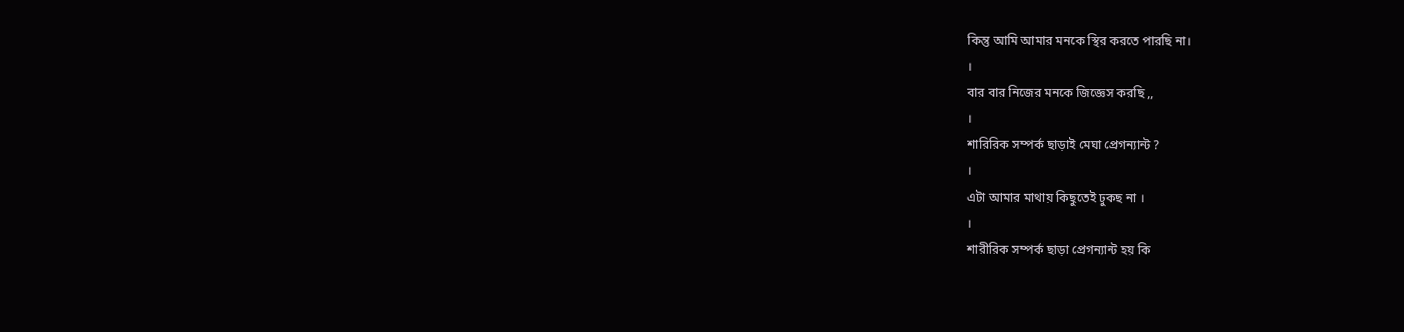কিন্তু আমি আমার মনকে স্থির করতে পারছি না।
।
বার বার নিজের মনকে জিজ্ঞেস করছি ,,
।
শারিরিক সম্পর্ক ছাড়াই মেঘা প্রেগন্যান্ট ?
।
এটা আমার মাথায় কিছুতেই ঢুকছ না ।
।
শারীরিক সম্পর্ক ছাড়া প্রেগন্যান্ট হয় কি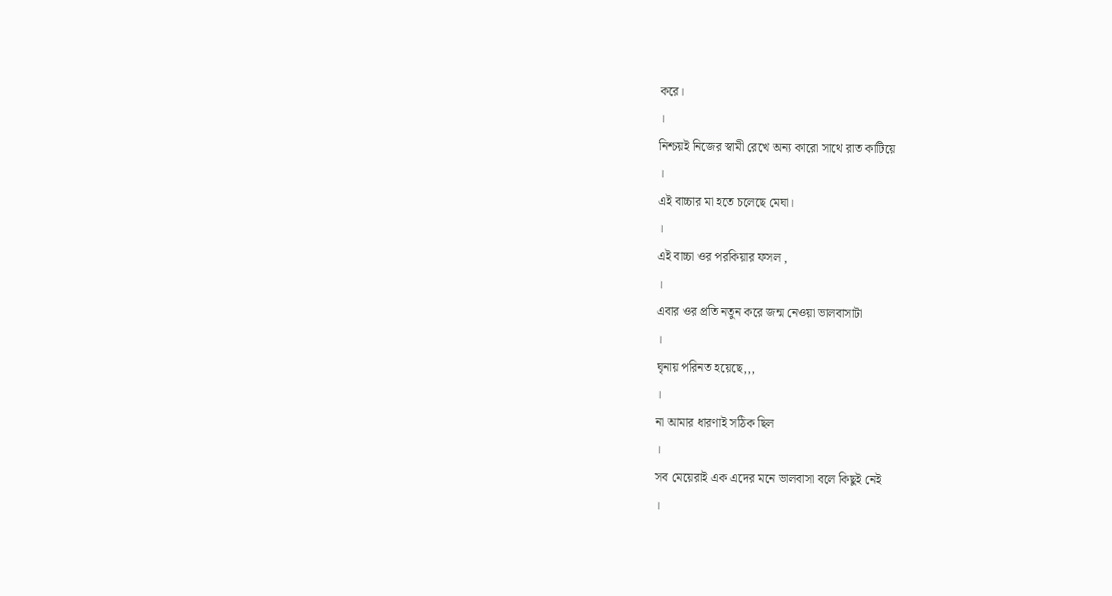করে।
।
নিশ্চয়ই নিজের স্বামী রেখে অন্য কারো সাথে রাত কাটিয়ে
।
এই বাচ্চার মা হতে চলেছে মেঘা।
।
এই বাচ্চা ওর পরকিয়ার ফসল ,
।
এবার ওর প্রতি নতুন করে জন্ম নেওয়া ভালবাসাটা
।
ঘৃনায় পরিনত হয়েছে,,,
।
না আমার ধারণাই সঠিক ছিল
।
সব মেয়েরাই এক এদের মনে ভালবাসা বলে কিছুই নেই
।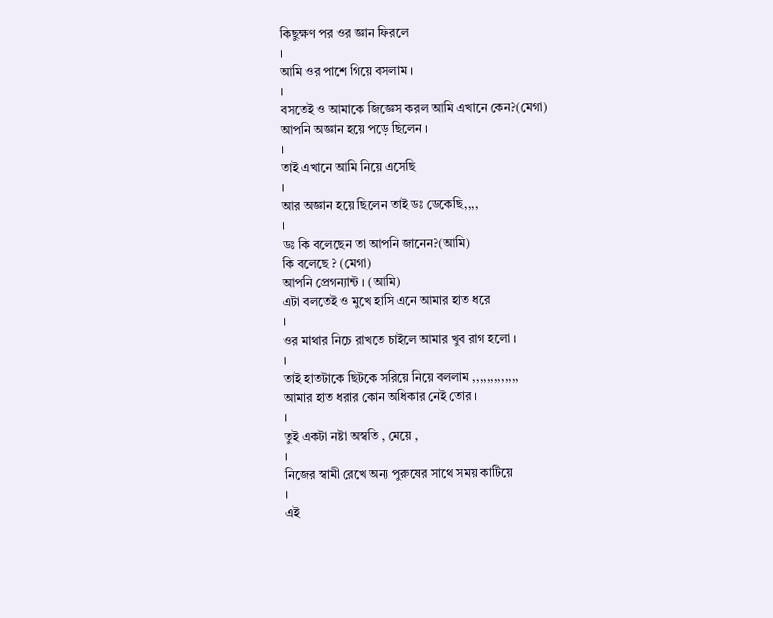কিছুক্ষণ পর ওর জ্ঞান ফিরলে
।
আমি ওর পাশে গিয়ে বসলাম ।
।
বসতেই ও আমাকে জিজ্ঞেস করল আমি এখানে কেন?(মেগা)
আপনি অজ্ঞান হয়ে পড়ে ছিলেন ।
।
তাই এখানে আমি নিয়ে এসেছি
।
আর অজ্ঞান হয়ে ছিলেন তাই ডঃ ডেকেছি,,,,
।
ডঃ কি বলেছেন তা আপনি জানেন?(আমি)
কি বলেছে ? (মেগা)
আপনি প্রেগন্যান্ট । (আমি)
এটা বলতেই ও মুখে হাসি এনে আমার হাত ধরে
।
ওর মাথার নিচে রাখতে চাইলে আমার খুব রাগ হলো ।
।
তাই হাতটাকে ছিটকে সরিয়ে নিয়ে বললাম ,,,,,,,,,,,,,
আমার হাত ধরার কোন অধিকার নেই তোর ।
।
তুই একটা নষ্টা অস্বতি , মেয়ে ,
।
নিজের স্বামী রেখে অন্য পুরুষের সাথে সময় কাটিয়ে
।
এই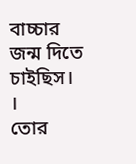বাচ্চার জন্ম দিতে চাইছিস।
।
তোর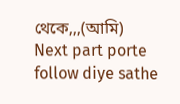থেকে,,,(আমি)
Next part porte follow diye sathe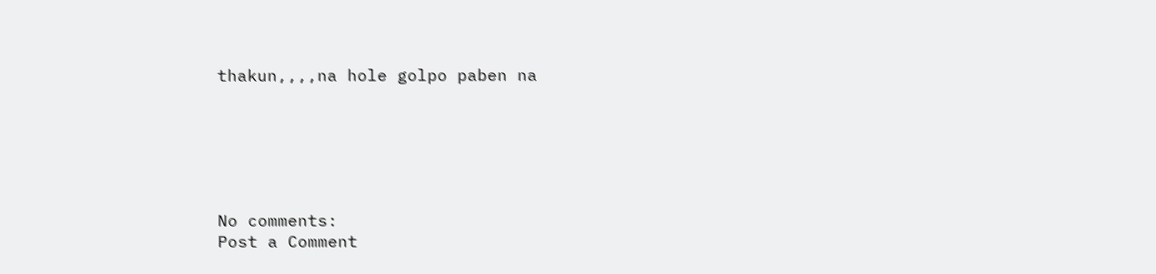thakun,,,,na hole golpo paben na






No comments:
Post a Comment